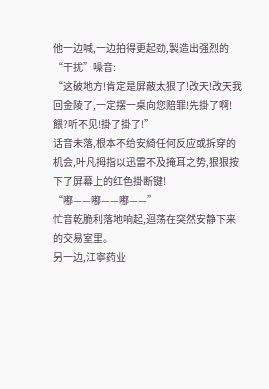他一边喊,一边拍得更起劲,製造出强烈的“干扰”噪音:
“这破地方!肯定是屏蔽太狠了!改天!改天我回金陵了,一定摆一桌向您赔罪!先掛了啊!餵?听不见!掛了掛了!”
话音未落,根本不给安綺任何反应或拆穿的机会,叶凡拇指以迅雷不及掩耳之势,狠狠按下了屏幕上的红色掛断键!
“嘟——嘟——嘟——”
忙音乾脆利落地响起,迴荡在突然安静下来的交易室里。
另一边,江寧药业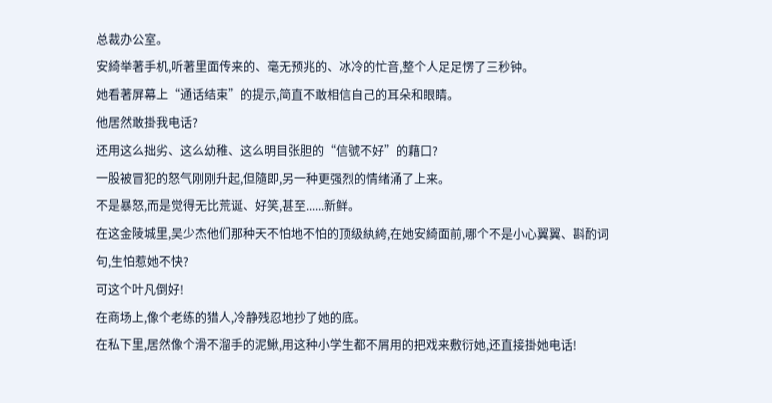总裁办公室。
安綺举著手机,听著里面传来的、毫无预兆的、冰冷的忙音,整个人足足愣了三秒钟。
她看著屏幕上“通话结束”的提示,简直不敢相信自己的耳朵和眼睛。
他居然敢掛我电话?
还用这么拙劣、这么幼稚、这么明目张胆的“信號不好”的藉口?
一股被冒犯的怒气刚刚升起,但隨即,另一种更强烈的情绪涌了上来。
不是暴怒,而是觉得无比荒诞、好笑,甚至......新鲜。
在这金陵城里,吴少杰他们那种天不怕地不怕的顶级紈絝,在她安綺面前,哪个不是小心翼翼、斟酌词句,生怕惹她不快?
可这个叶凡倒好!
在商场上,像个老练的猎人,冷静残忍地抄了她的底。
在私下里,居然像个滑不溜手的泥鰍,用这种小学生都不屑用的把戏来敷衍她,还直接掛她电话!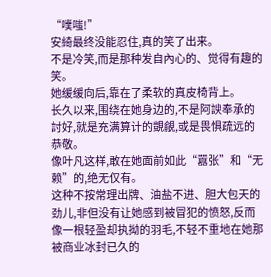“噗嗤!”
安綺最终没能忍住,真的笑了出来。
不是冷笑,而是那种发自內心的、觉得有趣的笑。
她缓缓向后,靠在了柔软的真皮椅背上。
长久以来,围绕在她身边的,不是阿諛奉承的討好,就是充满算计的覬覦,或是畏惧疏远的恭敬。
像叶凡这样,敢在她面前如此“囂张”和“无赖”的,绝无仅有。
这种不按常理出牌、油盐不进、胆大包天的劲儿,非但没有让她感到被冒犯的愤怒,反而像一根轻盈却执拗的羽毛,不轻不重地在她那被商业冰封已久的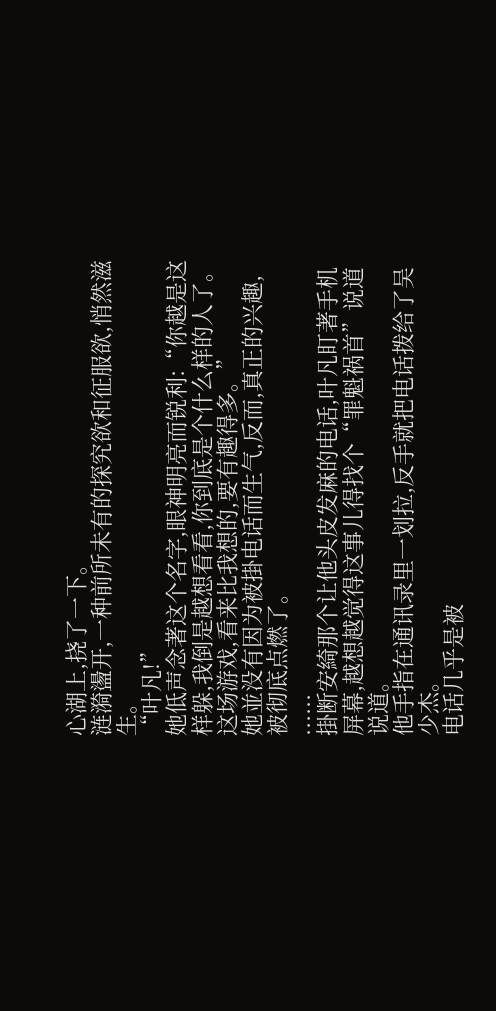心湖上,挠了一下。
涟漪盪开,一种前所未有的探究欲和征服欲,悄然滋生。
“叶凡!”
她低声念著这个名字,眼神明亮而锐利:“你越是这样躲,我倒是越想看看,你到底是个什么样的人了。这场游戏,看来比我想的,要有趣得多。”
她並没有因为被掛电话而生气,反而,真正的兴趣,被彻底点燃了。
......
掛断安綺那个让他头皮发麻的电话,叶凡盯著手机屏幕,越想越觉得这事儿得找个“罪魁祸首”说道说道。
他手指在通讯录里一划拉,反手就把电话拨给了吴少杰。
电话几乎是被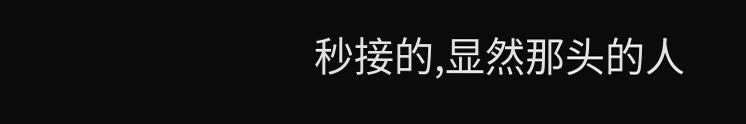秒接的,显然那头的人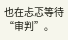也在忐忑等待“审判”。